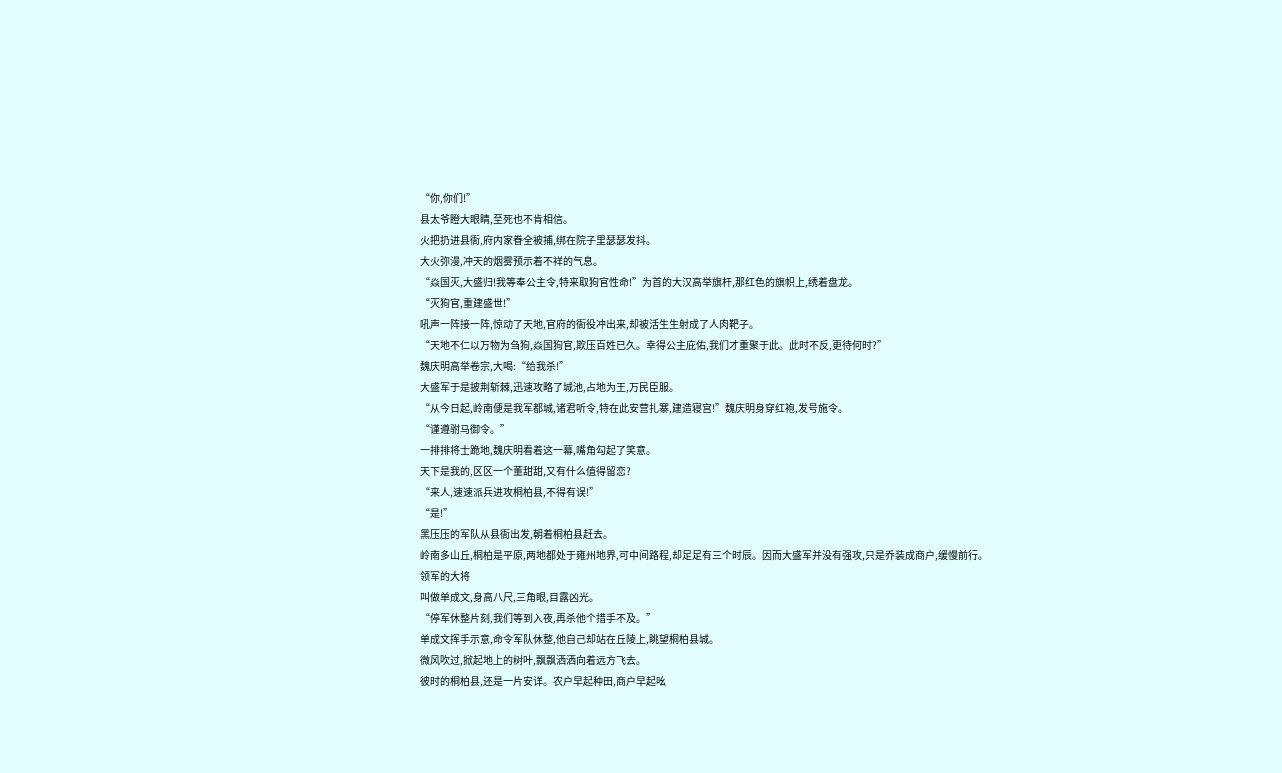“你,你们!”
县太爷瞪大眼睛,至死也不肯相信。
火把扔进县衙,府内家眷全被捕,绑在院子里瑟瑟发抖。
大火弥漫,冲天的烟雾预示着不祥的气息。
“焱国灭,大盛归!我等奉公主令,特来取狗官性命!”为首的大汉高举旗杆,那红色的旗帜上,绣着盘龙。
“灭狗官,重建盛世!”
吼声一阵接一阵,惊动了天地,官府的衙役冲出来,却被活生生射成了人肉靶子。
“天地不仁以万物为刍狗,焱国狗官,欺压百姓已久。幸得公主庇佑,我们才重聚于此。此时不反,更待何时?”
魏庆明高举卷宗,大喝:“给我杀!”
大盛军于是披荆斩棘,迅速攻略了城池,占地为王,万民臣服。
“从今日起,岭南便是我军都城,诸君听令,特在此安营扎寨,建造寝宫!”魏庆明身穿红袍,发号施令。
“谨遵驸马御令。”
一排排将士跪地,魏庆明看着这一幕,嘴角勾起了笑意。
天下是我的,区区一个董甜甜,又有什么值得留恋?
“来人,速速派兵进攻桐柏县,不得有误!”
“是!”
黑压压的军队从县衙出发,朝着桐柏县赶去。
岭南多山丘,桐柏是平原,两地都处于雍州地界,可中间路程,却足足有三个时辰。因而大盛军并没有强攻,只是乔装成商户,缓慢前行。
领军的大将
叫做单成文,身高八尺,三角眼,目露凶光。
“停军休整片刻,我们等到入夜,再杀他个措手不及。”
单成文挥手示意,命令军队休整,他自己却站在丘陵上,眺望桐柏县城。
微风吹过,掀起地上的树叶,飘飘洒洒向着远方飞去。
彼时的桐柏县,还是一片安详。农户早起种田,商户早起吆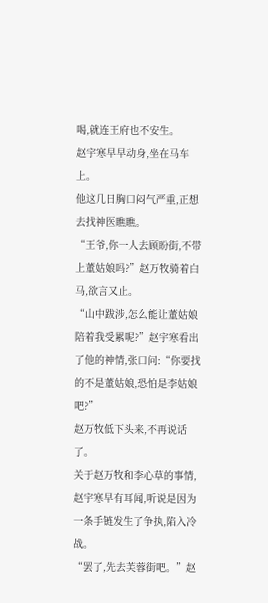喝,就连王府也不安生。
赵宇寒早早动身,坐在马车上。
他这几日胸口闷气严重,正想去找神医瞧瞧。
“王爷,你一人去顾盼街,不带上董姑娘吗?”赵万牧骑着白马,欲言又止。
“山中跋涉,怎么能让董姑娘陪着我受累呢?”赵宇寒看出了他的神情,张口问:“你要找的不是董姑娘,恐怕是李姑娘吧?”
赵万牧低下头来,不再说话了。
关于赵万牧和李心草的事情,赵宇寒早有耳闻,听说是因为一条手链发生了争执,陷入冷战。
“罢了,先去芙蓉街吧。”赵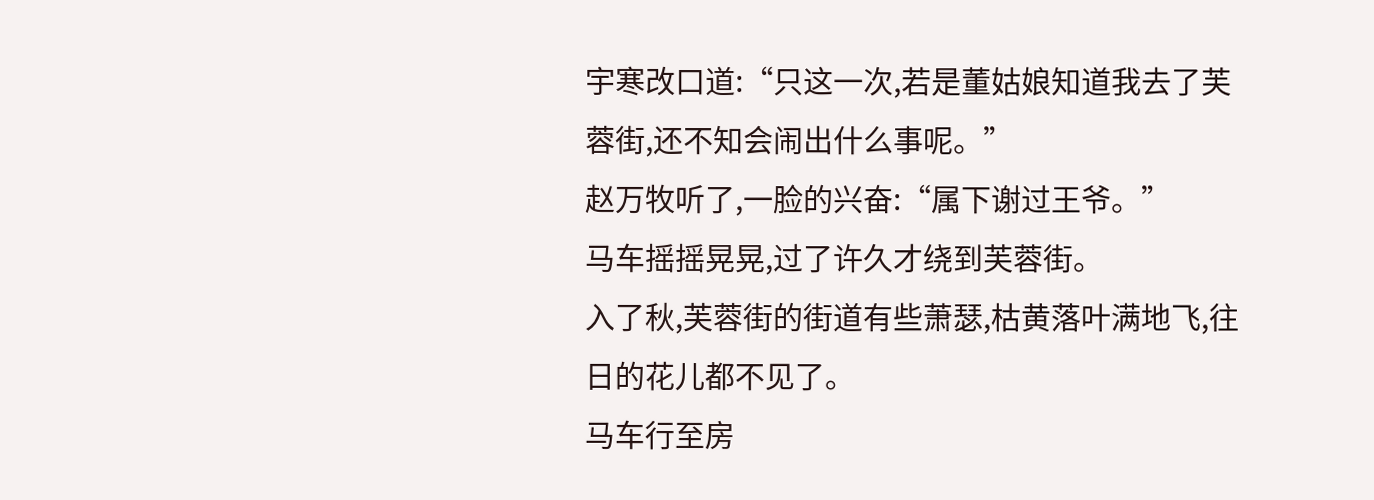宇寒改口道:“只这一次,若是董姑娘知道我去了芙蓉街,还不知会闹出什么事呢。”
赵万牧听了,一脸的兴奋:“属下谢过王爷。”
马车摇摇晃晃,过了许久才绕到芙蓉街。
入了秋,芙蓉街的街道有些萧瑟,枯黄落叶满地飞,往日的花儿都不见了。
马车行至房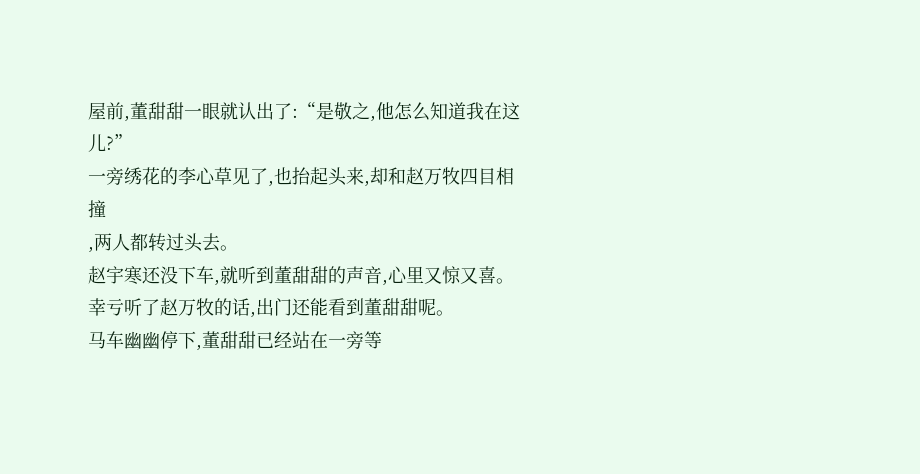屋前,董甜甜一眼就认出了:“是敬之,他怎么知道我在这儿?”
一旁绣花的李心草见了,也抬起头来,却和赵万牧四目相撞
,两人都转过头去。
赵宇寒还没下车,就听到董甜甜的声音,心里又惊又喜。
幸亏听了赵万牧的话,出门还能看到董甜甜呢。
马车幽幽停下,董甜甜已经站在一旁等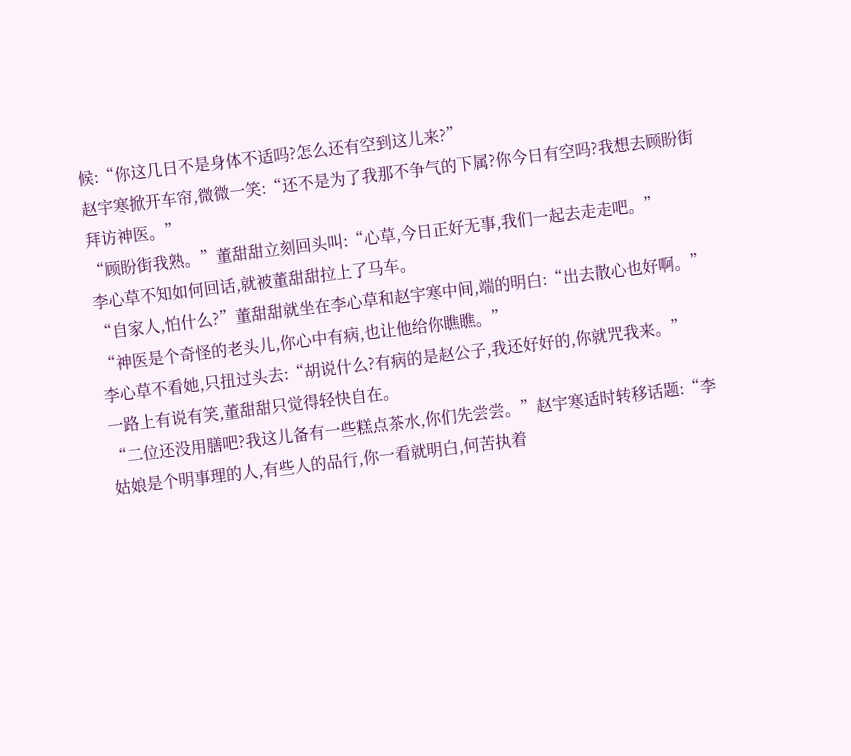候:“你这几日不是身体不适吗?怎么还有空到这儿来?”
赵宇寒掀开车帘,微微一笑:“还不是为了我那不争气的下属?你今日有空吗?我想去顾盼街拜访神医。”
“顾盼街我熟。”董甜甜立刻回头叫:“心草,今日正好无事,我们一起去走走吧。”
李心草不知如何回话,就被董甜甜拉上了马车。
“自家人,怕什么?”董甜甜就坐在李心草和赵宇寒中间,端的明白:“出去散心也好啊。”
“神医是个奇怪的老头儿,你心中有病,也让他给你瞧瞧。”
李心草不看她,只扭过头去:“胡说什么?有病的是赵公子,我还好好的,你就咒我来。”
一路上有说有笑,董甜甜只觉得轻快自在。
“二位还没用膳吧?我这儿备有一些糕点茶水,你们先尝尝。”赵宇寒适时转移话题:“李姑娘是个明事理的人,有些人的品行,你一看就明白,何苦执着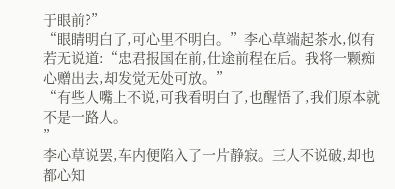于眼前?”
“眼睛明白了,可心里不明白。”李心草端起茶水,似有若无说道:“忠君报国在前,仕途前程在后。我将一颗痴心赠出去,却发觉无处可放。”
“有些人嘴上不说,可我看明白了,也醒悟了,我们原本就不是一路人。
”
李心草说罢,车内便陷入了一片静寂。三人不说破,却也都心知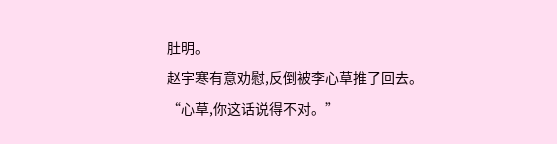肚明。
赵宇寒有意劝慰,反倒被李心草推了回去。
“心草,你这话说得不对。”